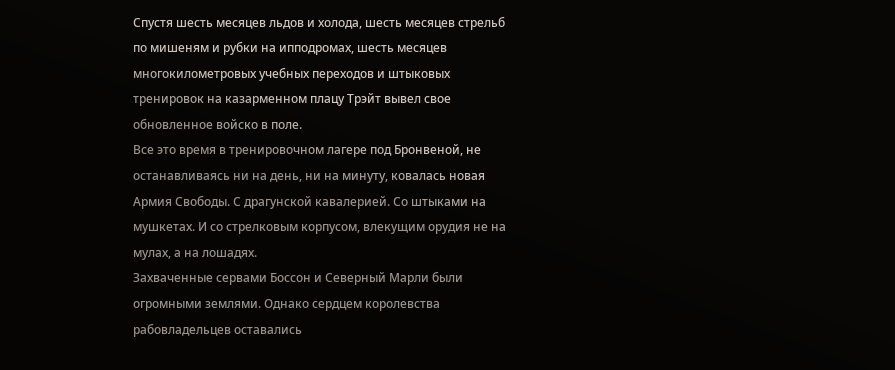Спустя шесть месяцев льдов и холода, шесть месяцев стрельб по мишеням и рубки на ипподромах, шесть месяцев многокилометровых учебных переходов и штыковых тренировок на казарменном плацу Трэйт вывел свое обновленное войско в поле.
Все это время в тренировочном лагере под Бронвеной, не останавливаясь ни на день, ни на минуту, ковалась новая Армия Свободы. С драгунской кавалерией. Со штыками на мушкетах. И со стрелковым корпусом, влекущим орудия не на мулах, а на лошадях.
Захваченные сервами Боссон и Северный Марли были огромными землями. Однако сердцем королевства рабовладельцев оставались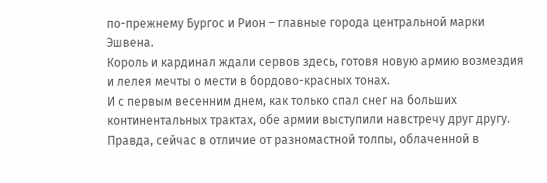по-прежнему Бургос и Рион – главные города центральной марки Эшвена.
Король и кардинал ждали сервов здесь, готовя новую армию возмездия и лелея мечты о мести в бордово-красных тонах.
И с первым весенним днем, как только спал снег на больших континентальных трактах, обе армии выступили навстречу друг другу.
Правда, сейчас в отличие от разномастной толпы, облаченной в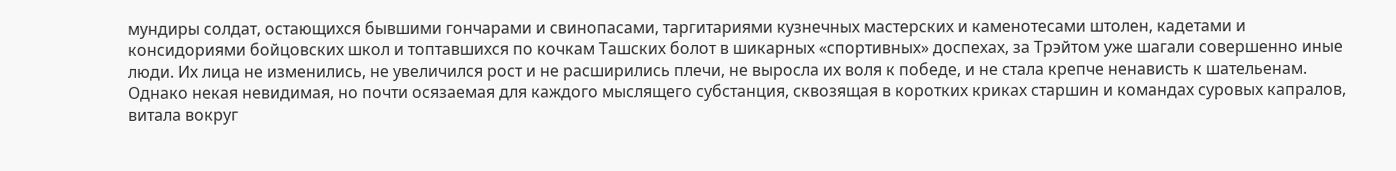мундиры солдат, остающихся бывшими гончарами и свинопасами, таргитариями кузнечных мастерских и каменотесами штолен, кадетами и консидориями бойцовских школ и топтавшихся по кочкам Ташских болот в шикарных «спортивных» доспехах, за Трэйтом уже шагали совершенно иные люди. Их лица не изменились, не увеличился рост и не расширились плечи, не выросла их воля к победе, и не стала крепче ненависть к шательенам. Однако некая невидимая, но почти осязаемая для каждого мыслящего субстанция, сквозящая в коротких криках старшин и командах суровых капралов, витала вокруг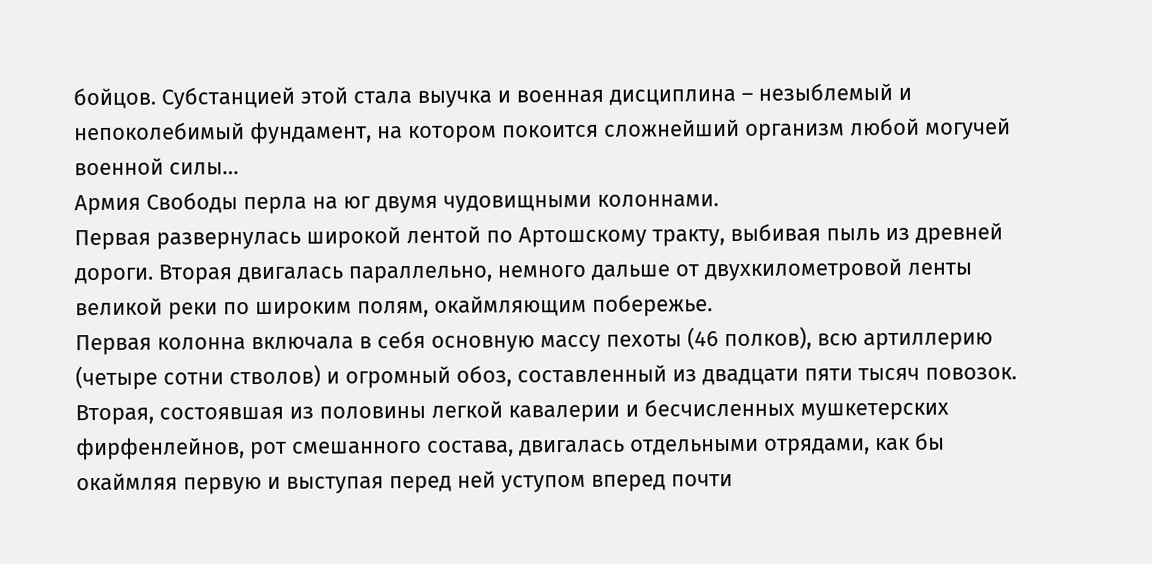бойцов. Субстанцией этой стала выучка и военная дисциплина – незыблемый и непоколебимый фундамент, на котором покоится сложнейший организм любой могучей военной силы…
Армия Свободы перла на юг двумя чудовищными колоннами.
Первая развернулась широкой лентой по Артошскому тракту, выбивая пыль из древней дороги. Вторая двигалась параллельно, немного дальше от двухкилометровой ленты великой реки по широким полям, окаймляющим побережье.
Первая колонна включала в себя основную массу пехоты (46 полков), всю артиллерию (четыре сотни стволов) и огромный обоз, составленный из двадцати пяти тысяч повозок.
Вторая, состоявшая из половины легкой кавалерии и бесчисленных мушкетерских фирфенлейнов, рот смешанного состава, двигалась отдельными отрядами, как бы окаймляя первую и выступая перед ней уступом вперед почти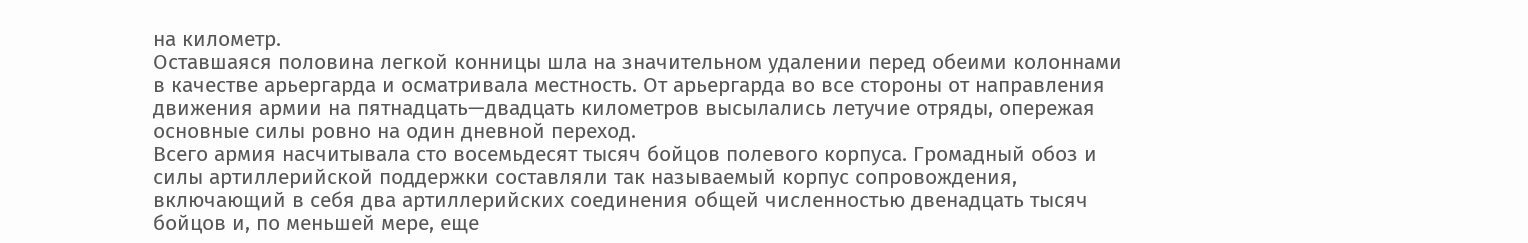на километр.
Оставшаяся половина легкой конницы шла на значительном удалении перед обеими колоннами в качестве арьергарда и осматривала местность. От арьергарда во все стороны от направления движения армии на пятнадцать—двадцать километров высылались летучие отряды, опережая основные силы ровно на один дневной переход.
Всего армия насчитывала сто восемьдесят тысяч бойцов полевого корпуса. Громадный обоз и силы артиллерийской поддержки составляли так называемый корпус сопровождения, включающий в себя два артиллерийских соединения общей численностью двенадцать тысяч бойцов и, по меньшей мере, еще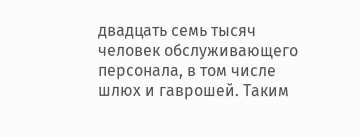двадцать семь тысяч человек обслуживающего персонала, в том числе шлюх и гаврошей. Таким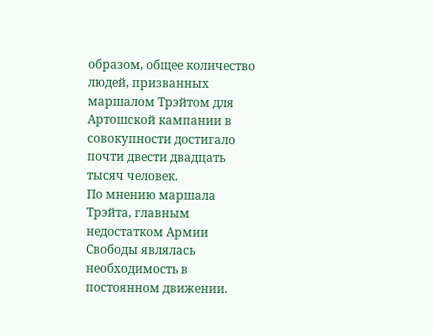образом, общее количество людей, призванных маршалом Трэйтом для Артошской кампании в совокупности достигало почти двести двадцать тысяч человек.
По мнению маршала Трэйта, главным недостатком Армии Свободы являлась необходимость в постоянном движении.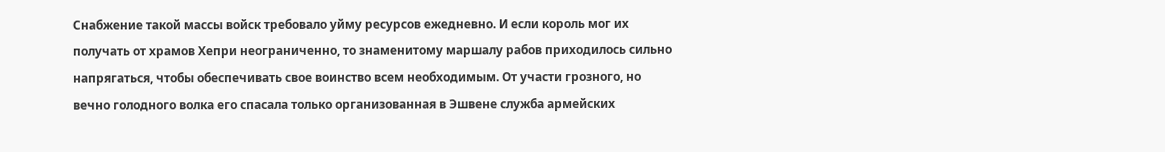Снабжение такой массы войск требовало уйму ресурсов ежедневно. И если король мог их получать от храмов Хепри неограниченно, то знаменитому маршалу рабов приходилось сильно напрягаться, чтобы обеспечивать свое воинство всем необходимым. От участи грозного, но вечно голодного волка его спасала только организованная в Эшвене служба армейских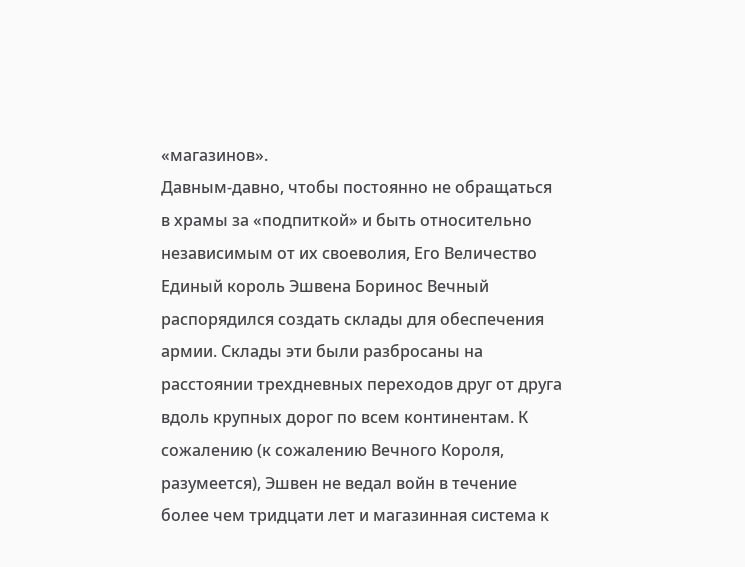«магазинов».
Давным-давно, чтобы постоянно не обращаться в храмы за «подпиткой» и быть относительно независимым от их своеволия, Его Величество Единый король Эшвена Боринос Вечный распорядился создать склады для обеспечения армии. Склады эти были разбросаны на расстоянии трехдневных переходов друг от друга вдоль крупных дорог по всем континентам. К сожалению (к сожалению Вечного Короля, разумеется), Эшвен не ведал войн в течение более чем тридцати лет и магазинная система к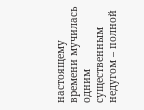настоящему времени мучилась одним существенным недугом – полной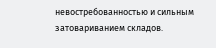невостребованностью и сильным затовариванием складов.